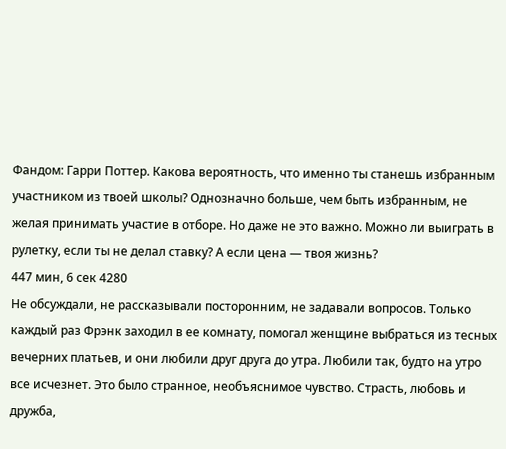Фандом: Гарри Поттер. Какова вероятность, что именно ты станешь избранным участником из твоей школы? Однозначно больше, чем быть избранным, не желая принимать участие в отборе. Но даже не это важно. Можно ли выиграть в рулетку, если ты не делал ставку? А если цена — твоя жизнь?
447 мин, 6 сек 4280
Не обсуждали, не рассказывали посторонним, не задавали вопросов. Только каждый раз Фрэнк заходил в ее комнату, помогал женщине выбраться из тесных вечерних платьев, и они любили друг друга до утра. Любили так, будто на утро все исчезнет. Это было странное, необъяснимое чувство. Страсть, любовь и дружба,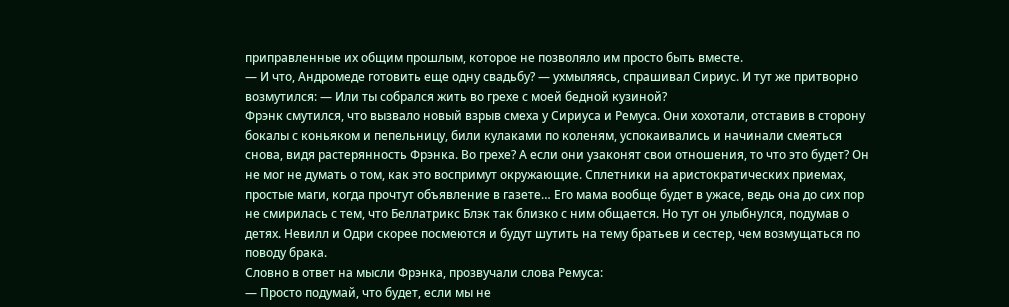приправленные их общим прошлым, которое не позволяло им просто быть вместе.
— И что, Андромеде готовить еще одну свадьбу? — ухмыляясь, спрашивал Сириус. И тут же притворно возмутился: — Или ты собрался жить во грехе с моей бедной кузиной?
Фрэнк смутился, что вызвало новый взрыв смеха у Сириуса и Ремуса. Они хохотали, отставив в сторону бокалы с коньяком и пепельницу, били кулаками по коленям, успокаивались и начинали смеяться снова, видя растерянность Фрэнка. Во грехе? А если они узаконят свои отношения, то что это будет? Он не мог не думать о том, как это воспримут окружающие. Сплетники на аристократических приемах, простые маги, когда прочтут объявление в газете… Его мама вообще будет в ужасе, ведь она до сих пор не смирилась с тем, что Беллатрикс Блэк так близко с ним общается. Но тут он улыбнулся, подумав о детях. Невилл и Одри скорее посмеются и будут шутить на тему братьев и сестер, чем возмущаться по поводу брака.
Словно в ответ на мысли Фрэнка, прозвучали слова Ремуса:
— Просто подумай, что будет, если мы не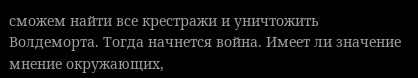сможем найти все крестражи и уничтожить Волдеморта. Тогда начнется война. Имеет ли значение мнение окружающих,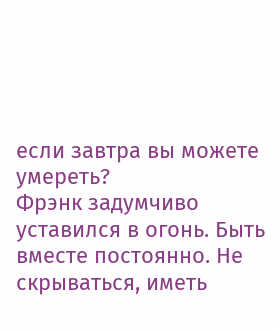если завтра вы можете умереть?
Фрэнк задумчиво уставился в огонь. Быть вместе постоянно. Не скрываться, иметь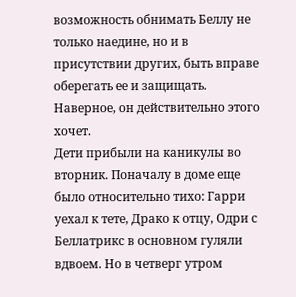возможность обнимать Беллу не только наедине, но и в присутствии других, быть вправе оберегать ее и защищать. Наверное, он действительно этого хочет.
Дети прибыли на каникулы во вторник. Поначалу в доме еще было относительно тихо: Гарри уехал к тете, Драко к отцу, Одри с Беллатрикс в основном гуляли вдвоем. Но в четверг утром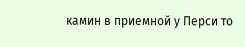камин в приемной у Перси то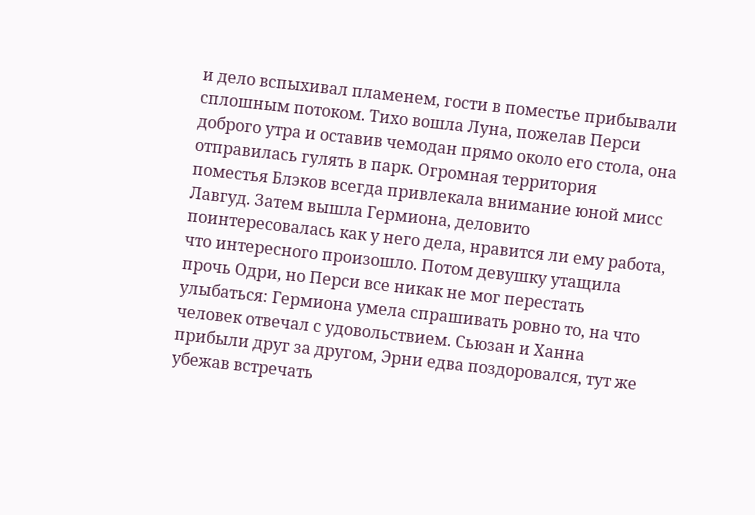и дело вспыхивал пламенем, гости в поместье прибывали сплошным потоком. Тихо вошла Луна, пожелав Перси доброго утра и оставив чемодан прямо около его стола, она отправилась гулять в парк. Огромная территория поместья Блэков всегда привлекала внимание юной мисс Лавгуд. Затем вышла Гермиона, деловито поинтересовалась как у него дела, нравится ли ему работа, что интересного произошло. Потом девушку утащила прочь Одри, но Перси все никак не мог перестать улыбаться: Гермиона умела спрашивать ровно то, на что человек отвечал с удовольствием. Сьюзан и Ханна прибыли друг за другом, Эрни едва поздоровался, тут же убежав встречать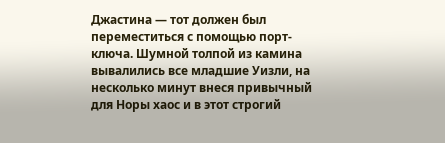Джастина — тот должен был переместиться с помощью порт-ключа. Шумной толпой из камина вывалились все младшие Уизли, на несколько минут внеся привычный для Норы хаос и в этот строгий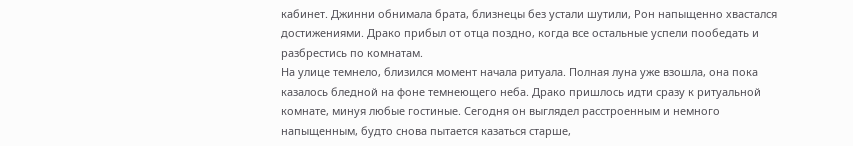кабинет. Джинни обнимала брата, близнецы без устали шутили, Рон напыщенно хвастался достижениями. Драко прибыл от отца поздно, когда все остальные успели пообедать и разбрестись по комнатам.
На улице темнело, близился момент начала ритуала. Полная луна уже взошла, она пока казалось бледной на фоне темнеющего неба. Драко пришлось идти сразу к ритуальной комнате, минуя любые гостиные. Сегодня он выглядел расстроенным и немного напыщенным, будто снова пытается казаться старше,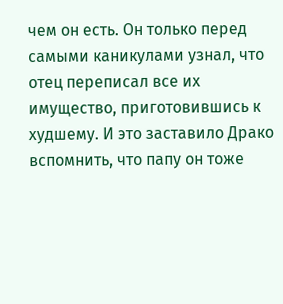чем он есть. Он только перед самыми каникулами узнал, что отец переписал все их имущество, приготовившись к худшему. И это заставило Драко вспомнить, что папу он тоже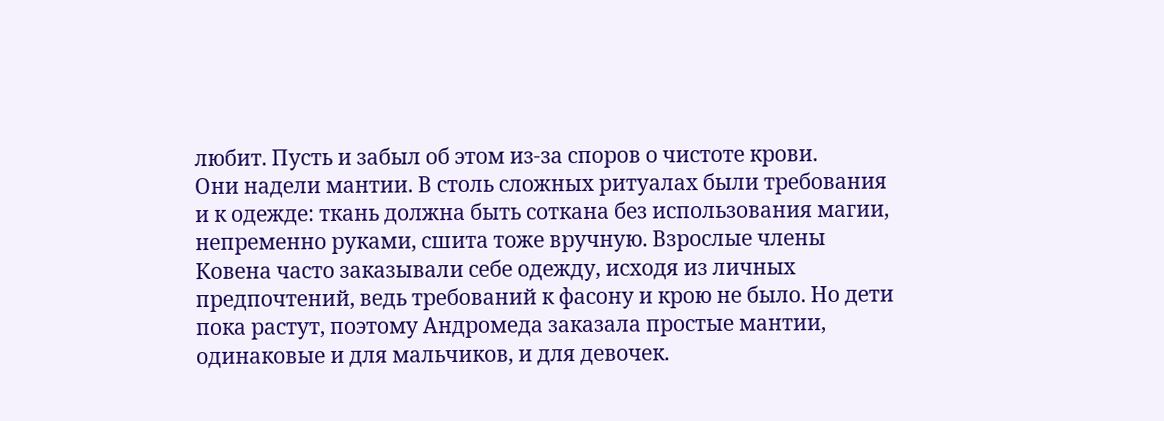любит. Пусть и забыл об этом из-за споров о чистоте крови.
Они надели мантии. В столь сложных ритуалах были требования и к одежде: ткань должна быть соткана без использования магии, непременно руками, сшита тоже вручную. Взрослые члены Ковена часто заказывали себе одежду, исходя из личных предпочтений, ведь требований к фасону и крою не было. Но дети пока растут, поэтому Андромеда заказала простые мантии, одинаковые и для мальчиков, и для девочек.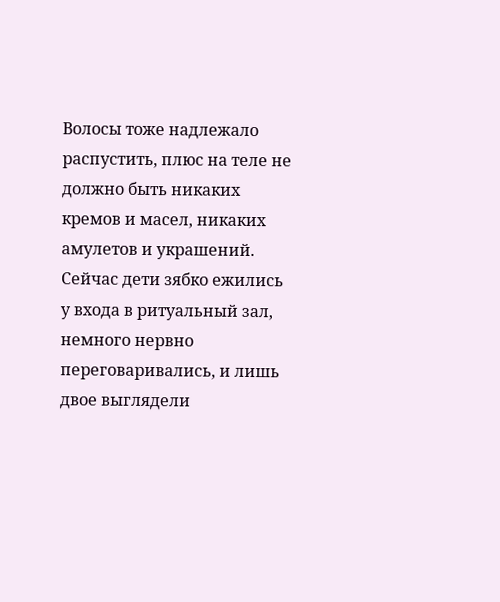Волосы тоже надлежало распустить, плюс на теле не должно быть никаких кремов и масел, никаких амулетов и украшений. Сейчас дети зябко ежились у входа в ритуальный зал, немного нервно переговаривались, и лишь двое выглядели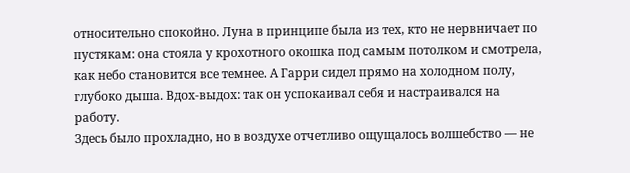относительно спокойно. Луна в принципе была из тех, кто не нервничает по пустякам: она стояла у крохотного окошка под самым потолком и смотрела, как небо становится все темнее. А Гарри сидел прямо на холодном полу, глубоко дыша. Вдох-выдох: так он успокаивал себя и настраивался на работу.
Здесь было прохладно, но в воздухе отчетливо ощущалось волшебство — не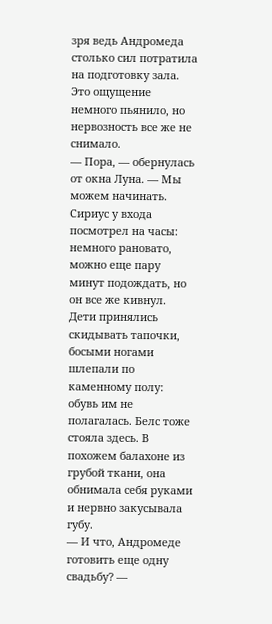зря ведь Андромеда столько сил потратила на подготовку зала. Это ощущение немного пьянило, но нервозность все же не снимало.
— Пора, — обернулась от окна Луна. — Мы можем начинать.
Сириус у входа посмотрел на часы: немного рановато, можно еще пару минут подождать, но он все же кивнул. Дети принялись скидывать тапочки, босыми ногами шлепали по каменному полу: обувь им не полагалась. Белс тоже стояла здесь. В похожем балахоне из грубой ткани, она обнимала себя руками и нервно закусывала губу.
— И что, Андромеде готовить еще одну свадьбу? —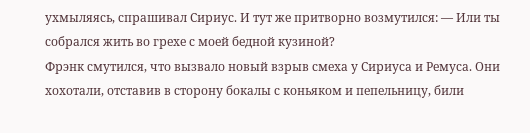ухмыляясь, спрашивал Сириус. И тут же притворно возмутился: — Или ты собрался жить во грехе с моей бедной кузиной?
Фрэнк смутился, что вызвало новый взрыв смеха у Сириуса и Ремуса. Они хохотали, отставив в сторону бокалы с коньяком и пепельницу, били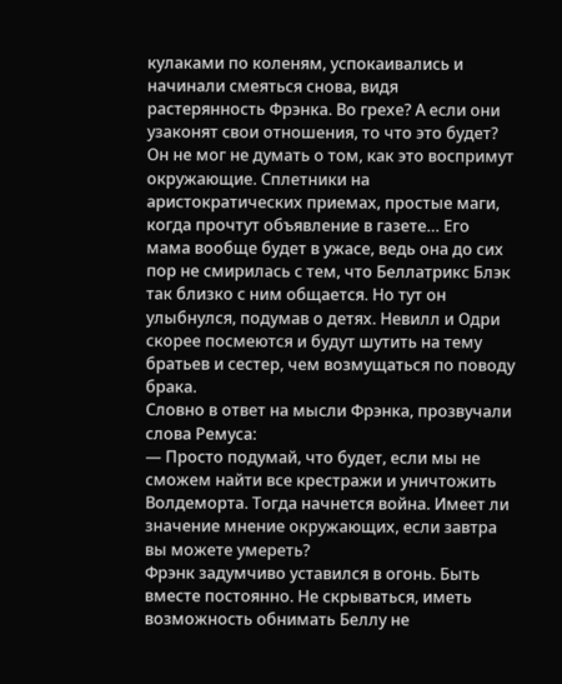кулаками по коленям, успокаивались и начинали смеяться снова, видя растерянность Фрэнка. Во грехе? А если они узаконят свои отношения, то что это будет? Он не мог не думать о том, как это воспримут окружающие. Сплетники на аристократических приемах, простые маги, когда прочтут объявление в газете… Его мама вообще будет в ужасе, ведь она до сих пор не смирилась с тем, что Беллатрикс Блэк так близко с ним общается. Но тут он улыбнулся, подумав о детях. Невилл и Одри скорее посмеются и будут шутить на тему братьев и сестер, чем возмущаться по поводу брака.
Словно в ответ на мысли Фрэнка, прозвучали слова Ремуса:
— Просто подумай, что будет, если мы не сможем найти все крестражи и уничтожить Волдеморта. Тогда начнется война. Имеет ли значение мнение окружающих, если завтра вы можете умереть?
Фрэнк задумчиво уставился в огонь. Быть вместе постоянно. Не скрываться, иметь возможность обнимать Беллу не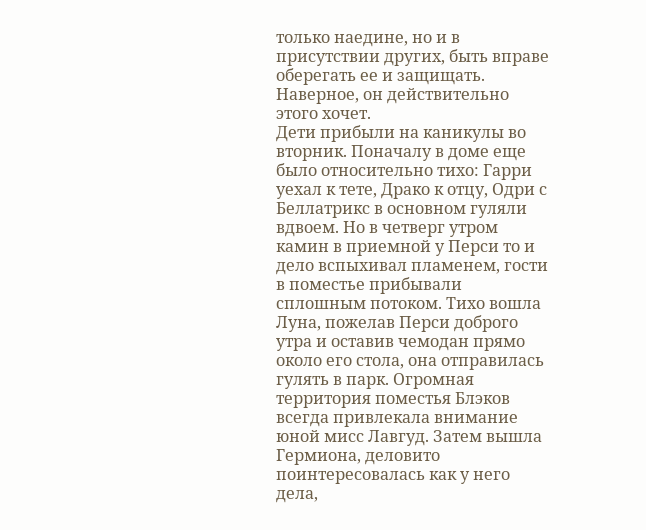только наедине, но и в присутствии других, быть вправе оберегать ее и защищать. Наверное, он действительно этого хочет.
Дети прибыли на каникулы во вторник. Поначалу в доме еще было относительно тихо: Гарри уехал к тете, Драко к отцу, Одри с Беллатрикс в основном гуляли вдвоем. Но в четверг утром камин в приемной у Перси то и дело вспыхивал пламенем, гости в поместье прибывали сплошным потоком. Тихо вошла Луна, пожелав Перси доброго утра и оставив чемодан прямо около его стола, она отправилась гулять в парк. Огромная территория поместья Блэков всегда привлекала внимание юной мисс Лавгуд. Затем вышла Гермиона, деловито поинтересовалась как у него дела,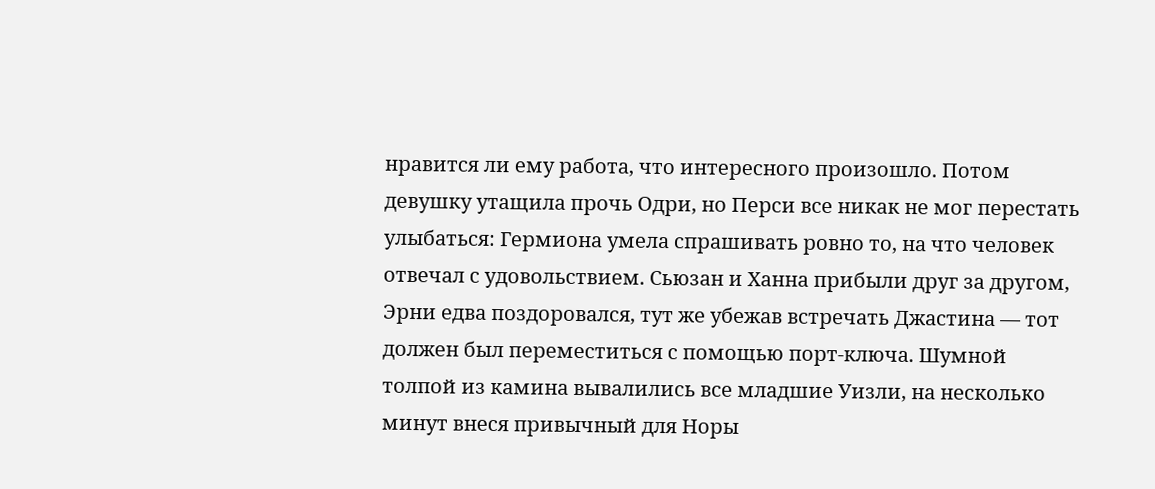нравится ли ему работа, что интересного произошло. Потом девушку утащила прочь Одри, но Перси все никак не мог перестать улыбаться: Гермиона умела спрашивать ровно то, на что человек отвечал с удовольствием. Сьюзан и Ханна прибыли друг за другом, Эрни едва поздоровался, тут же убежав встречать Джастина — тот должен был переместиться с помощью порт-ключа. Шумной толпой из камина вывалились все младшие Уизли, на несколько минут внеся привычный для Норы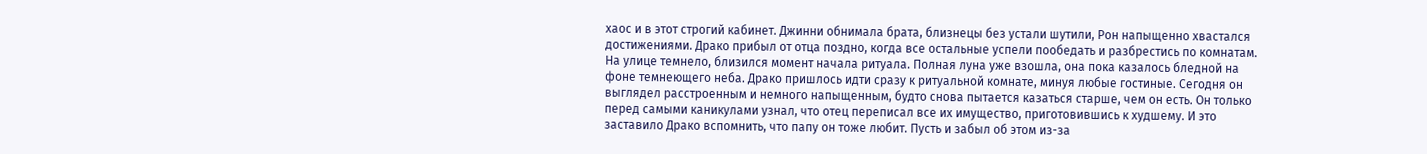хаос и в этот строгий кабинет. Джинни обнимала брата, близнецы без устали шутили, Рон напыщенно хвастался достижениями. Драко прибыл от отца поздно, когда все остальные успели пообедать и разбрестись по комнатам.
На улице темнело, близился момент начала ритуала. Полная луна уже взошла, она пока казалось бледной на фоне темнеющего неба. Драко пришлось идти сразу к ритуальной комнате, минуя любые гостиные. Сегодня он выглядел расстроенным и немного напыщенным, будто снова пытается казаться старше, чем он есть. Он только перед самыми каникулами узнал, что отец переписал все их имущество, приготовившись к худшему. И это заставило Драко вспомнить, что папу он тоже любит. Пусть и забыл об этом из-за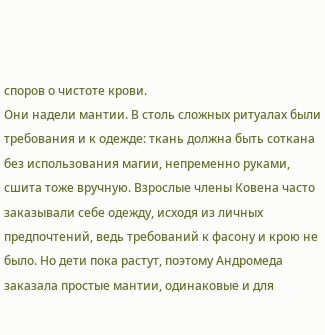споров о чистоте крови.
Они надели мантии. В столь сложных ритуалах были требования и к одежде: ткань должна быть соткана без использования магии, непременно руками, сшита тоже вручную. Взрослые члены Ковена часто заказывали себе одежду, исходя из личных предпочтений, ведь требований к фасону и крою не было. Но дети пока растут, поэтому Андромеда заказала простые мантии, одинаковые и для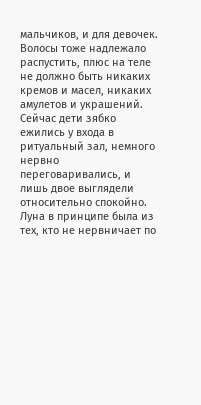мальчиков, и для девочек.
Волосы тоже надлежало распустить, плюс на теле не должно быть никаких кремов и масел, никаких амулетов и украшений. Сейчас дети зябко ежились у входа в ритуальный зал, немного нервно переговаривались, и лишь двое выглядели относительно спокойно. Луна в принципе была из тех, кто не нервничает по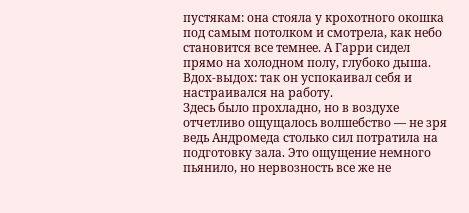пустякам: она стояла у крохотного окошка под самым потолком и смотрела, как небо становится все темнее. А Гарри сидел прямо на холодном полу, глубоко дыша. Вдох-выдох: так он успокаивал себя и настраивался на работу.
Здесь было прохладно, но в воздухе отчетливо ощущалось волшебство — не зря ведь Андромеда столько сил потратила на подготовку зала. Это ощущение немного пьянило, но нервозность все же не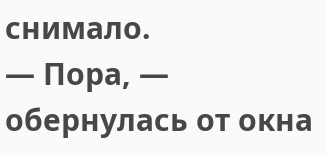снимало.
— Пора, — обернулась от окна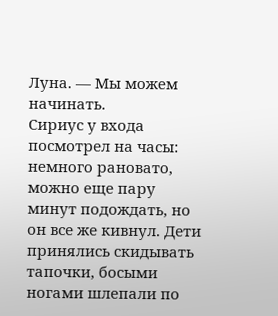Луна. — Мы можем начинать.
Сириус у входа посмотрел на часы: немного рановато, можно еще пару минут подождать, но он все же кивнул. Дети принялись скидывать тапочки, босыми ногами шлепали по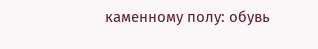каменному полу: обувь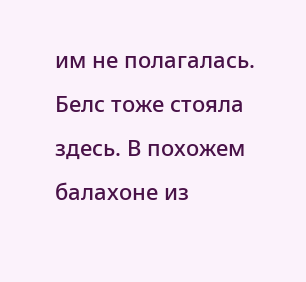им не полагалась. Белс тоже стояла здесь. В похожем балахоне из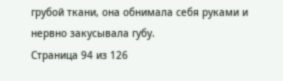грубой ткани, она обнимала себя руками и нервно закусывала губу.
Страница 94 из 126